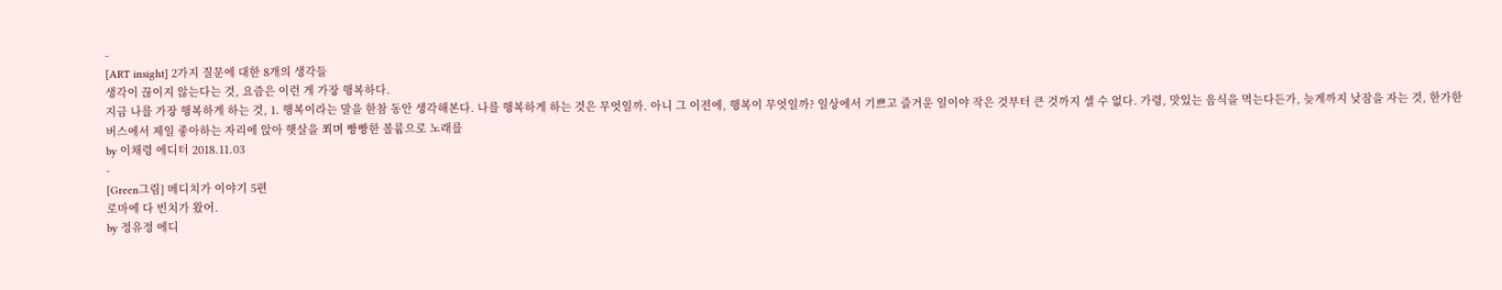-
[ART insight] 2가지 질문에 대한 8개의 생각들
생각이 끊이지 않는다는 것, 요즘은 이런 게 가장 행복하다.
지금 나를 가장 행복하게 하는 것, 1. 행복이라는 말을 한참 동안 생각해본다. 나를 행복하게 하는 것은 무엇일까. 아니 그 이전에, 행복이 무엇일까? 일상에서 기쁘고 즐거운 일이야 작은 것부터 큰 것까지 셀 수 없다. 가령, 맛있는 음식을 먹는다든가, 늦게까지 낮잠을 자는 것, 한가한 버스에서 제일 좋아하는 자리에 앉아 햇살을 쬐며 빵빵한 볼륨으로 노래를
by 이채령 에디터 2018.11.03
-
[Green그림] 메디치가 이야기 5편
로마에 다 빈치가 왔어.
by 정유정 에디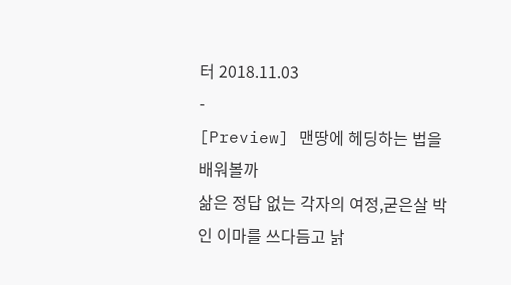터 2018.11.03
-
[Preview] 맨땅에 헤딩하는 법을 배워볼까
삶은 정답 없는 각자의 여정,굳은살 박인 이마를 쓰다듬고 낡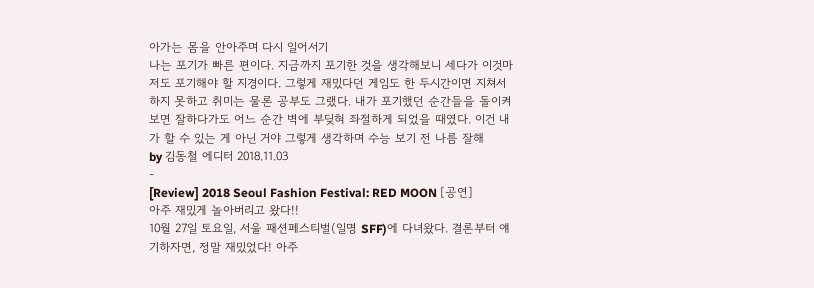아가는 몸을 안아주며 다시 일어서기
나는 포기가 빠른 편이다. 지금까지 포기한 것을 생각해보니 세다가 이것마저도 포기해야 할 지경이다. 그렇게 재밌다던 게임도 한 두시간이면 지쳐서 하지 못하고 취미는 물론 공부도 그랬다. 내가 포기했던 순간들을 돌이켜보면 잘하다가도 어느 순간 벽에 부딪혀 좌절하게 되었을 때였다. 이건 내가 할 수 있는 게 아닌 거야 그렇게 생각하며 수능 보기 전 나름 잘해
by 김동철 에디터 2018.11.03
-
[Review] 2018 Seoul Fashion Festival: RED MOON [공연]
아주 재밌게 놀아버리고 왔다!!
10월 27일 토요일, 서울 패션페스티벌(일명 SFF)에 다녀왔다. 결론부터 얘기하자면, 정말 재밌었다! 아주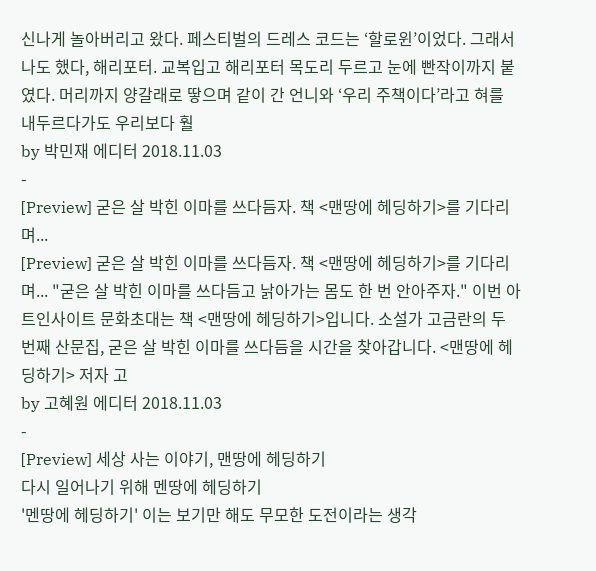신나게 놀아버리고 왔다. 페스티벌의 드레스 코드는 ‘할로윈’이었다. 그래서 나도 했다, 해리포터. 교복입고 해리포터 목도리 두르고 눈에 빤작이까지 붙였다. 머리까지 양갈래로 땋으며 같이 간 언니와 ‘우리 주책이다’라고 혀를 내두르다가도 우리보다 훨
by 박민재 에디터 2018.11.03
-
[Preview] 굳은 살 박힌 이마를 쓰다듬자. 책 <맨땅에 헤딩하기>를 기다리며...
[Preview] 굳은 살 박힌 이마를 쓰다듬자. 책 <맨땅에 헤딩하기>를 기다리며... "굳은 살 박힌 이마를 쓰다듬고 낡아가는 몸도 한 번 안아주자." 이번 아트인사이트 문화초대는 책 <맨땅에 헤딩하기>입니다. 소설가 고금란의 두 번째 산문집, 굳은 살 박힌 이마를 쓰다듬을 시간을 찾아갑니다. <맨땅에 헤딩하기> 저자 고
by 고혜원 에디터 2018.11.03
-
[Preview] 세상 사는 이야기, 맨땅에 헤딩하기
다시 일어나기 위해 멘땅에 헤딩하기
'멘땅에 헤딩하기' 이는 보기만 해도 무모한 도전이라는 생각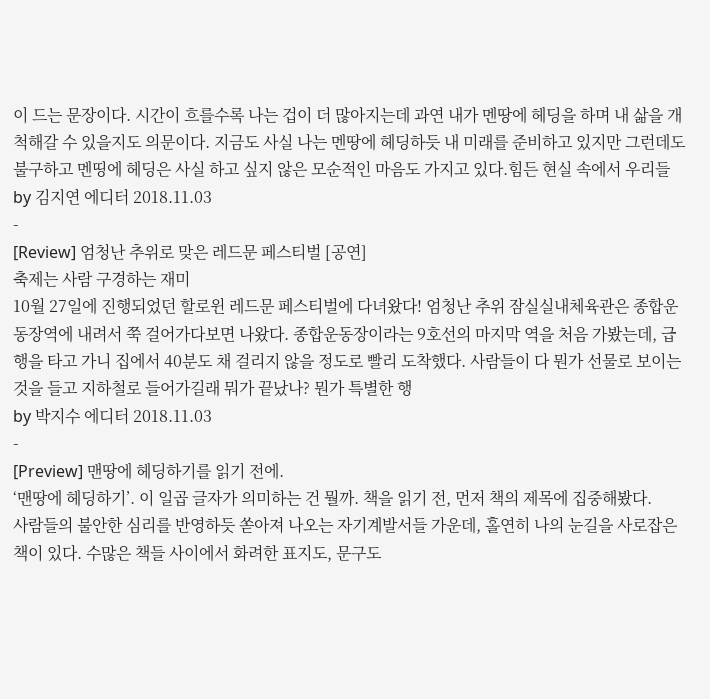이 드는 문장이다. 시간이 흐를수록 나는 겁이 더 많아지는데 과연 내가 멘땅에 헤딩을 하며 내 삶을 개척해갈 수 있을지도 의문이다. 지금도 사실 나는 멘땅에 헤딩하듯 내 미래를 준비하고 있지만 그런데도 불구하고 멘띵에 헤딩은 사실 하고 싶지 않은 모순적인 마음도 가지고 있다.힘든 현실 속에서 우리들
by 김지연 에디터 2018.11.03
-
[Review] 엄청난 추위로 맞은 레드문 페스티벌 [공연]
축제는 사람 구경하는 재미
10월 27일에 진행되었던 할로윈 레드문 페스티벌에 다녀왔다! 엄청난 추위 잠실실내체육관은 종합운동장역에 내려서 쭉 걸어가다보면 나왔다. 종합운동장이라는 9호선의 마지막 역을 처음 가봤는데, 급행을 타고 가니 집에서 40분도 채 걸리지 않을 정도로 빨리 도착했다. 사람들이 다 뭔가 선물로 보이는 것을 들고 지하철로 들어가길래 뭐가 끝났나? 뭔가 특별한 행
by 박지수 에디터 2018.11.03
-
[Preview] 맨땅에 헤딩하기를 읽기 전에.
‘맨땅에 헤딩하기’. 이 일곱 글자가 의미하는 건 뭘까. 책을 읽기 전, 먼저 책의 제목에 집중해봤다.
사람들의 불안한 심리를 반영하듯 쏟아져 나오는 자기계발서들 가운데, 홀연히 나의 눈길을 사로잡은 책이 있다. 수많은 책들 사이에서 화려한 표지도, 문구도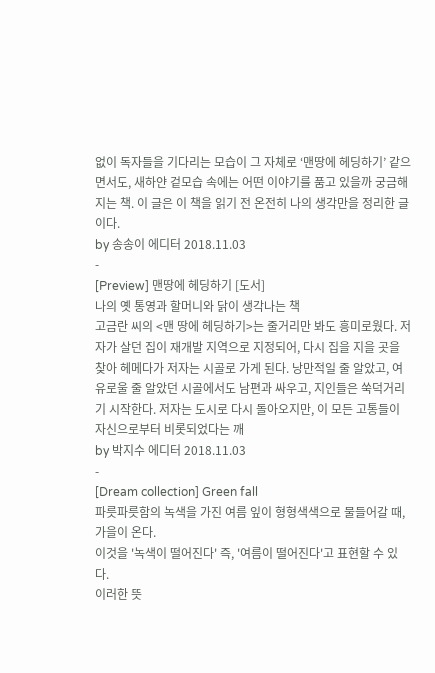없이 독자들을 기다리는 모습이 그 자체로 ‘맨땅에 헤딩하기’ 같으면서도, 새하얀 겉모습 속에는 어떤 이야기를 품고 있을까 궁금해지는 책. 이 글은 이 책을 읽기 전 온전히 나의 생각만을 정리한 글이다.
by 송송이 에디터 2018.11.03
-
[Preview] 맨땅에 헤딩하기 [도서]
나의 옛 통영과 할머니와 닭이 생각나는 책
고금란 씨의 <맨 땅에 헤딩하기>는 줄거리만 봐도 흥미로웠다. 저자가 살던 집이 재개발 지역으로 지정되어, 다시 집을 지을 곳을 찾아 헤메다가 저자는 시골로 가게 된다. 낭만적일 줄 알았고, 여유로울 줄 알았던 시골에서도 남편과 싸우고, 지인들은 쑥덕거리기 시작한다. 저자는 도시로 다시 돌아오지만, 이 모든 고통들이 자신으로부터 비롯되었다는 깨
by 박지수 에디터 2018.11.03
-
[Dream collection] Green fall
파릇파릇함의 녹색을 가진 여름 잎이 형형색색으로 물들어갈 때, 가을이 온다.
이것을 '녹색이 떨어진다' 즉, '여름이 떨어진다'고 표현할 수 있다.
이러한 뜻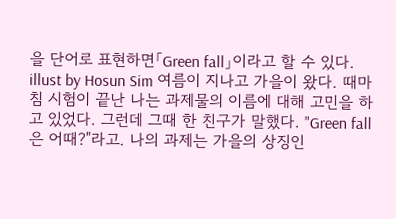을 단어로 표현하면「Green fall」이라고 할 수 있다.
illust by Hosun Sim 여름이 지나고 가을이 왔다. 때마침 시험이 끝난 나는 과제물의 이름에 대해 고민을 하고 있었다. 그런데 그때 한 친구가 말했다. "Green fall은 어때?"라고. 나의 과제는 가을의 상징인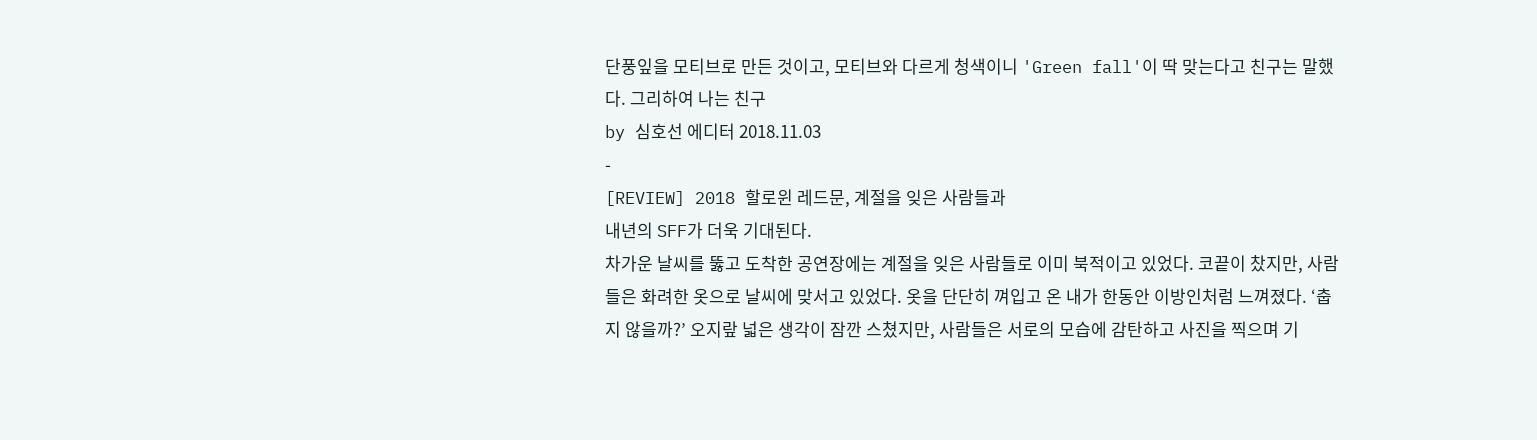단풍잎을 모티브로 만든 것이고, 모티브와 다르게 청색이니 'Green fall'이 딱 맞는다고 친구는 말했다. 그리하여 나는 친구
by 심호선 에디터 2018.11.03
-
[REVIEW] 2018 할로윈 레드문, 계절을 잊은 사람들과
내년의 SFF가 더욱 기대된다.
차가운 날씨를 뚫고 도착한 공연장에는 계절을 잊은 사람들로 이미 북적이고 있었다. 코끝이 찼지만, 사람들은 화려한 옷으로 날씨에 맞서고 있었다. 옷을 단단히 껴입고 온 내가 한동안 이방인처럼 느껴졌다. ‘춥지 않을까?’ 오지랖 넓은 생각이 잠깐 스쳤지만, 사람들은 서로의 모습에 감탄하고 사진을 찍으며 기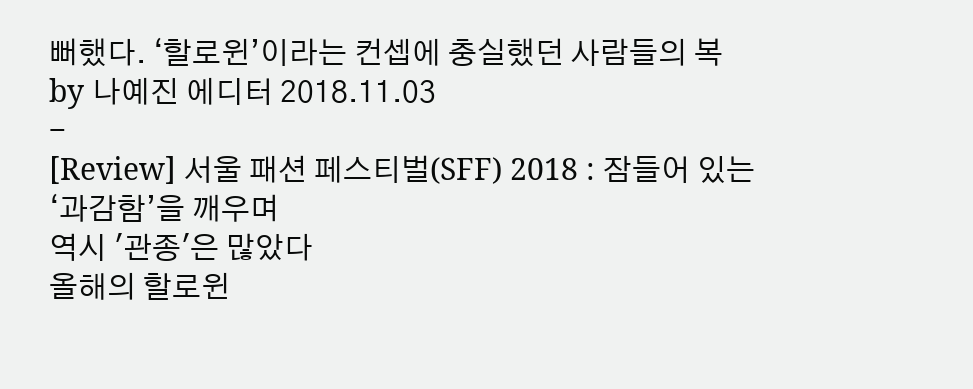뻐했다. ‘할로윈’이라는 컨셉에 충실했던 사람들의 복
by 나예진 에디터 2018.11.03
-
[Review] 서울 패션 페스티벌(SFF) 2018 : 잠들어 있는 ‘과감함’을 깨우며
역시 '관종'은 많았다
올해의 할로윈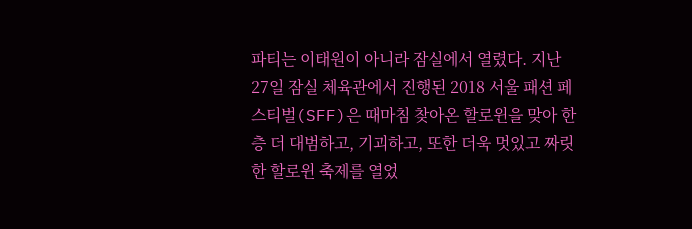파티는 이태원이 아니라 잠실에서 열렸다. 지난 27일 잠실 체육관에서 진행된 2018 서울 패션 페스티벌(SFF)은 때마침 찾아온 할로윈을 맞아 한층 더 대범하고, 기괴하고, 또한 더욱 멋있고 짜릿한 할로윈 축제를 열었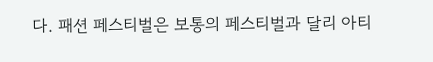다. 패션 페스티벌은 보통의 페스티벌과 달리 아티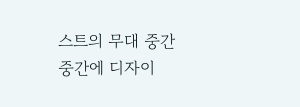스트의 무대 중간중간에 디자이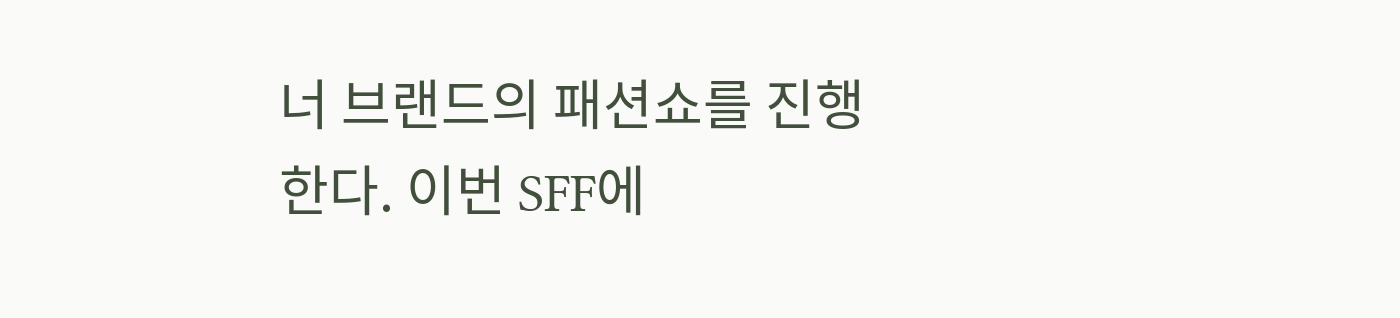너 브랜드의 패션쇼를 진행한다. 이번 SFF에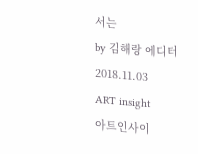서는
by 김해랑 에디터 2018.11.03
ART insight
아트인사이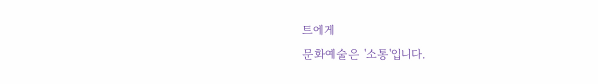트에게
문화예술은 '소통'입니다.